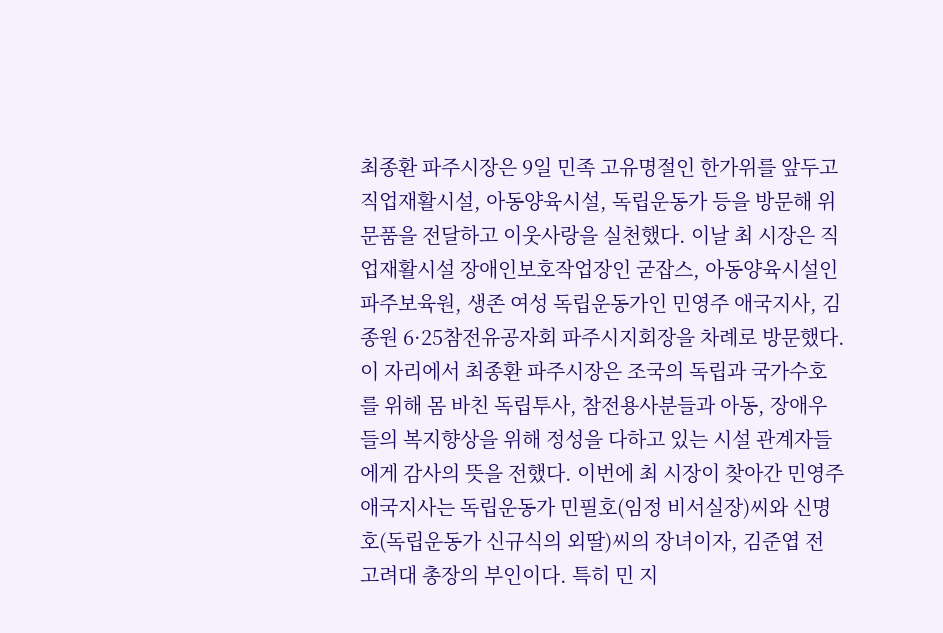최종환 파주시장은 9일 민족 고유명절인 한가위를 앞두고 직업재활시설, 아동양육시설, 독립운동가 등을 방문해 위문품을 전달하고 이웃사랑을 실천했다. 이날 최 시장은 직업재활시설 장애인보호작업장인 굳잡스, 아동양육시설인 파주보육원, 생존 여성 독립운동가인 민영주 애국지사, 김종원 6·25참전유공자회 파주시지회장을 차례로 방문했다. 이 자리에서 최종환 파주시장은 조국의 독립과 국가수호를 위해 몸 바친 독립투사, 참전용사분들과 아동, 장애우들의 복지향상을 위해 정성을 다하고 있는 시설 관계자들에게 감사의 뜻을 전했다. 이번에 최 시장이 찾아간 민영주 애국지사는 독립운동가 민필호(임정 비서실장)씨와 신명호(독립운동가 신규식의 외딸)씨의 장녀이자, 김준엽 전 고려대 총장의 부인이다. 특히 민 지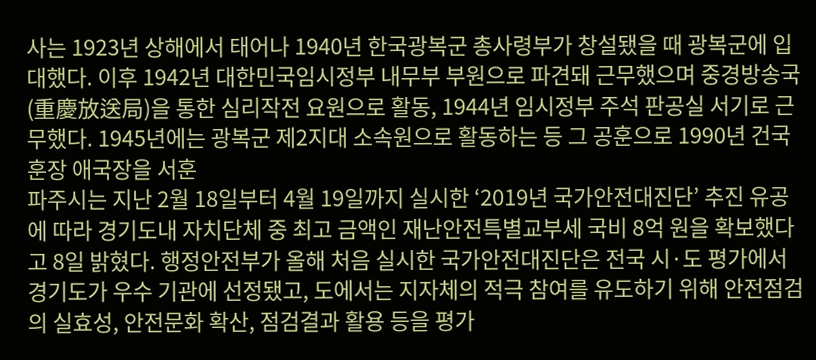사는 1923년 상해에서 태어나 1940년 한국광복군 총사령부가 창설됐을 때 광복군에 입대했다. 이후 1942년 대한민국임시정부 내무부 부원으로 파견돼 근무했으며 중경방송국(重慶放送局)을 통한 심리작전 요원으로 활동, 1944년 임시정부 주석 판공실 서기로 근무했다. 1945년에는 광복군 제2지대 소속원으로 활동하는 등 그 공훈으로 1990년 건국훈장 애국장을 서훈
파주시는 지난 2월 18일부터 4월 19일까지 실시한 ‘2019년 국가안전대진단’ 추진 유공에 따라 경기도내 자치단체 중 최고 금액인 재난안전특별교부세 국비 8억 원을 확보했다고 8일 밝혔다. 행정안전부가 올해 처음 실시한 국가안전대진단은 전국 시·도 평가에서 경기도가 우수 기관에 선정됐고, 도에서는 지자체의 적극 참여를 유도하기 위해 안전점검의 실효성, 안전문화 확산, 점검결과 활용 등을 평가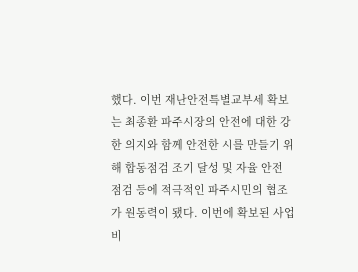했다. 이번 재난안전특별교부세 확보는 최종환 파주시장의 안전에 대한 강한 의지와 함께 안전한 시를 만들기 위해 합동점검 조기 달성 및 자율 안전 점검 등에 적극적인 파주시민의 협조가 원동력이 됐다. 이번에 확보된 사업비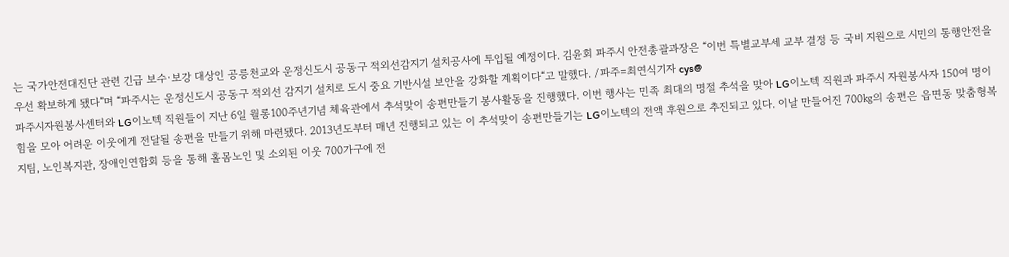는 국가안전대진단 관련 긴급 보수·보강 대상인 공릉천교와 운정신도시 공동구 적외선감지기 설치공사에 투입될 예정이다. 김윤회 파주시 안전총괄과장은 “이번 특별교부세 교부 결정 등 국비 지원으로 시민의 통행안전을 우선 확보하게 됐다”며 “파주시는 운정신도시 공동구 적외선 감지기 설치로 도시 중요 기반시설 보안을 강화할 계획이다“고 말했다. /파주=최연식기자 cys@
파주시자원봉사센터와 LG이노텍 직원들이 지난 6일 월롱100주년기념 체육관에서 추석맞이 송편만들기 봉사활동을 진행했다. 이번 행사는 민족 최대의 명절 추석을 맞아 LG이노텍 직원과 파주시 자원봉사자 150여 명이 힘을 모아 어려운 이웃에게 전달될 송편을 만들기 위해 마련됐다. 2013년도부터 매년 진행되고 있는 이 추석맞이 송편만들기는 LG이노텍의 전액 후원으로 추진되고 있다. 이날 만들어진 700㎏의 송편은 읍면동 맞춤형복지팀, 노인복지관, 장애인연합회 등을 통해 홀몸노인 및 소외된 이웃 700가구에 전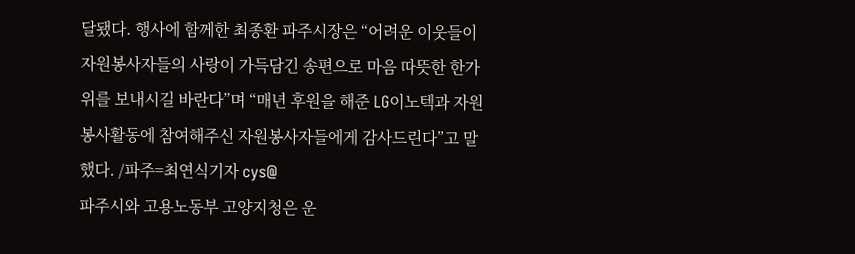달됐다. 행사에 함께한 최종환 파주시장은 “어려운 이웃들이 자원봉사자들의 사랑이 가득담긴 송편으로 마음 따뜻한 한가위를 보내시길 바란다”며 “매년 후원을 해준 LG이노텍과 자원봉사활동에 참여해주신 자원봉사자들에게 감사드린다”고 말했다. /파주=최연식기자 cys@
파주시와 고용노동부 고양지청은 운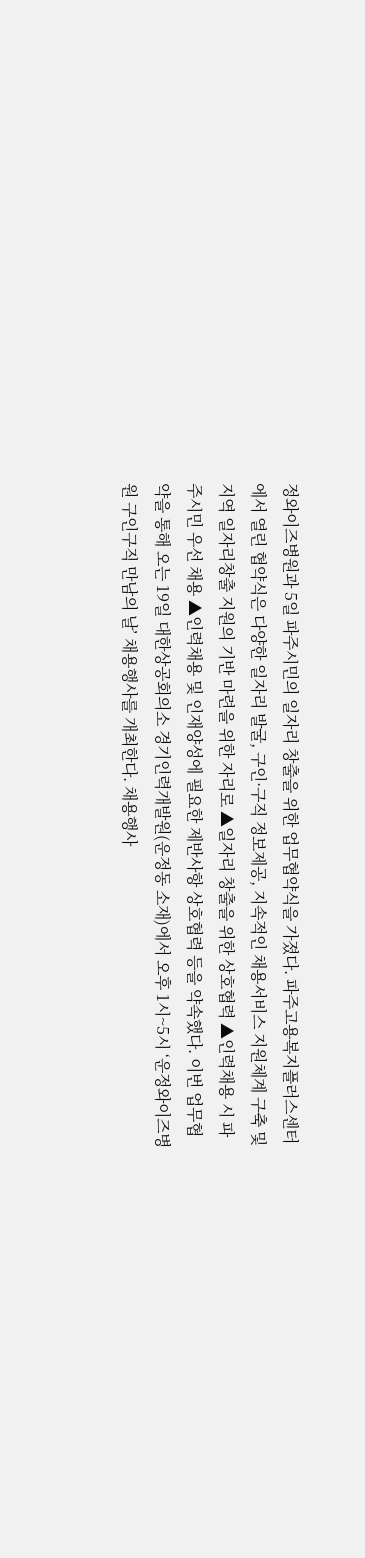정와이즈병원과 5일 파주시민의 일자리 창출을 위한 업무협약식을 가졌다. 파주고용복지플러스센터에서 열린 협약식은 다양한 일자리 발굴, 구인·구직 정보제공, 지속적인 채용서비스 지원체계 구축 및 지역 일자리창출 지원의 기반 마련을 위한 자리로 ▲일자리 창출을 위한 상호협력 ▲인력채용 시 파주시민 우선 채용 ▲인력채용 및 인재양성에 필요한 제반사항 상호협력 등을 약속했다. 이번 업무협약을 통해 오는 19일 대한상공회의소 경기인력개발원(운정동 소재)에서 오후 1시~5시 ‘운정와이즈병원 구인구직 만남의 날’ 채용행사를 개최한다. 채용행사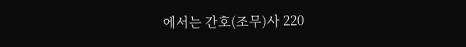에서는 간호(조무)사 220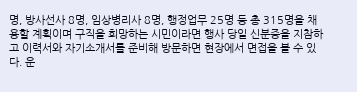명, 방사선사 8명, 임상병리사 8명, 행정업무 25명 등 총 315명을 채용할 계획이며 구직을 희망하는 시민이라면 행사 당일 신분증을 지참하고 이력서와 자기소개서를 준비해 방문하면 현장에서 면접을 볼 수 있다. 운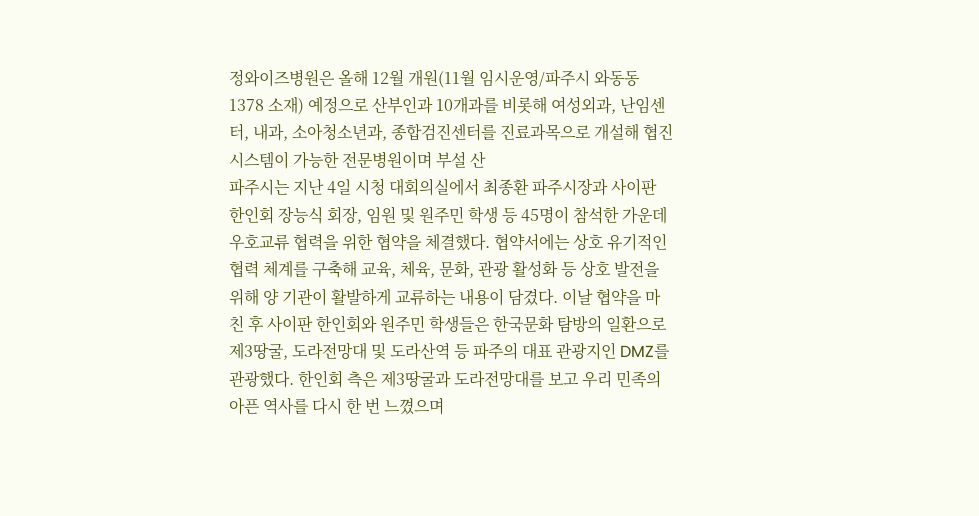정와이즈병원은 올해 12월 개원(11월 임시운영/파주시 와동동1378 소재) 예정으로 산부인과 10개과를 비롯해 여성외과, 난임센터, 내과, 소아청소년과, 종합검진센터를 진료과목으로 개설해 협진 시스템이 가능한 전문병원이며 부설 산
파주시는 지난 4일 시청 대회의실에서 최종환 파주시장과 사이판 한인회 장능식 회장, 임원 및 원주민 학생 등 45명이 참석한 가운데 우호교류 협력을 위한 협약을 체결했다. 협약서에는 상호 유기적인 협력 체계를 구축해 교육, 체육, 문화, 관광 활성화 등 상호 발전을 위해 양 기관이 활발하게 교류하는 내용이 담겼다. 이날 협약을 마친 후 사이판 한인회와 원주민 학생들은 한국문화 탐방의 일환으로 제3땅굴, 도라전망대 및 도라산역 등 파주의 대표 관광지인 DMZ를 관광했다. 한인회 측은 제3땅굴과 도라전망대를 보고 우리 민족의 아픈 역사를 다시 한 번 느꼈으며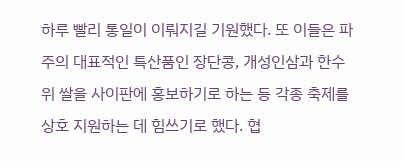하루 빨리 통일이 이뤄지길 기원했다. 또 이들은 파주의 대표적인 특산품인 장단콩, 개성인삼과 한수위 쌀을 사이판에 홍보하기로 하는 등 각종 축제를 상호 지원하는 데 힘쓰기로 했다. 협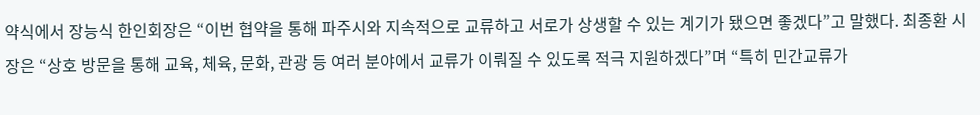약식에서 장능식 한인회장은 “이번 협약을 통해 파주시와 지속적으로 교류하고 서로가 상생할 수 있는 계기가 됐으면 좋겠다”고 말했다. 최종환 시장은 “상호 방문을 통해 교육, 체육, 문화, 관광 등 여러 분야에서 교류가 이뤄질 수 있도록 적극 지원하겠다”며 “특히 민간교류가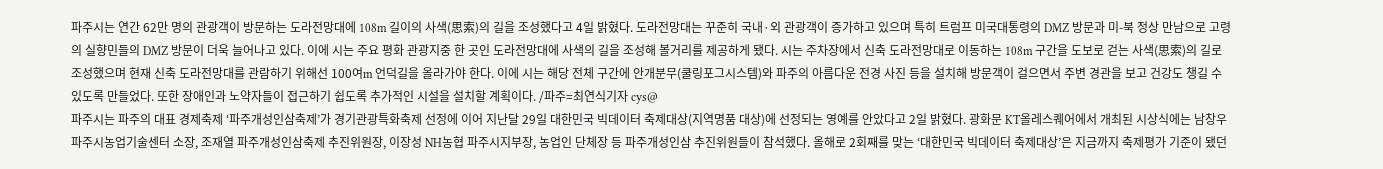파주시는 연간 62만 명의 관광객이 방문하는 도라전망대에 108m 길이의 사색(思索)의 길을 조성했다고 4일 밝혔다. 도라전망대는 꾸준히 국내·외 관광객이 증가하고 있으며 특히 트럼프 미국대통령의 DMZ 방문과 미-북 정상 만남으로 고령의 실향민들의 DMZ 방문이 더욱 늘어나고 있다. 이에 시는 주요 평화 관광지중 한 곳인 도라전망대에 사색의 길을 조성해 볼거리를 제공하게 됐다. 시는 주차장에서 신축 도라전망대로 이동하는 108m 구간을 도보로 걷는 사색(思索)의 길로 조성했으며 현재 신축 도라전망대를 관람하기 위해선 100여m 언덕길을 올라가야 한다. 이에 시는 해당 전체 구간에 안개분무(쿨링포그시스템)와 파주의 아름다운 전경 사진 등을 설치해 방문객이 걸으면서 주변 경관을 보고 건강도 챙길 수 있도록 만들었다. 또한 장애인과 노약자들이 접근하기 쉽도록 추가적인 시설을 설치할 계획이다. /파주=최연식기자 cys@
파주시는 파주의 대표 경제축제 ‘파주개성인삼축제’가 경기관광특화축제 선정에 이어 지난달 29일 대한민국 빅데이터 축제대상(지역명품 대상)에 선정되는 영예를 안았다고 2일 밝혔다. 광화문 KT올레스퀘어에서 개최된 시상식에는 남창우 파주시농업기술센터 소장, 조재열 파주개성인삼축제 추진위원장, 이장성 NH농협 파주시지부장, 농업인 단체장 등 파주개성인삼 추진위원들이 참석했다. 올해로 2회째를 맞는 ‘대한민국 빅데이터 축제대상’은 지금까지 축제평가 기준이 됐던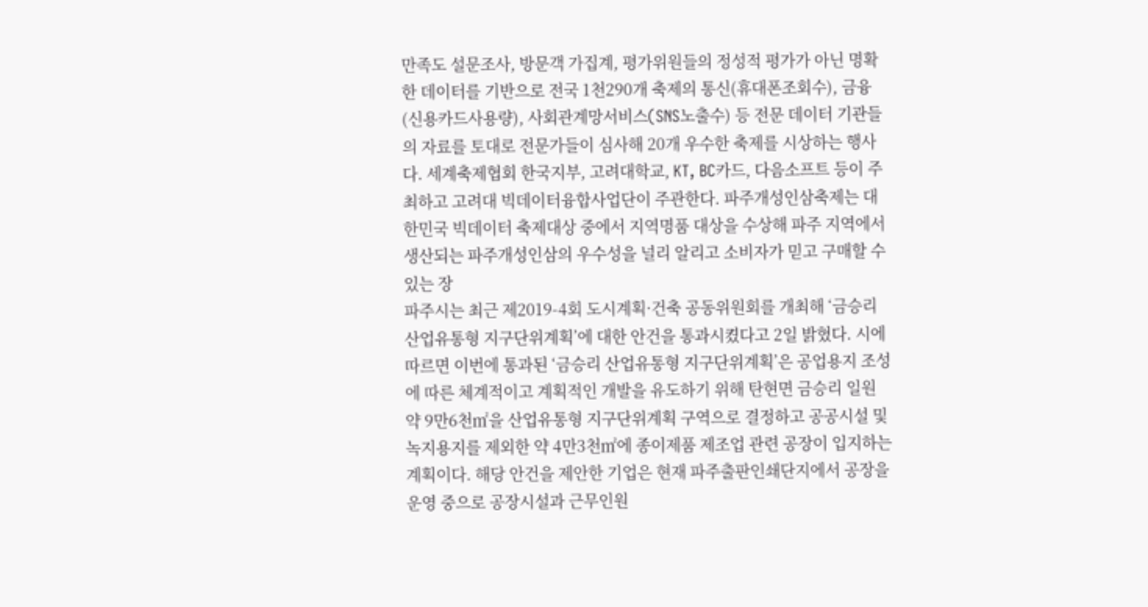만족도 설문조사, 방문객 가집계, 평가위원들의 정성적 평가가 아닌 명확한 데이터를 기반으로 전국 1천290개 축제의 통신(휴대폰조회수), 금융(신용카드사용량), 사회관계망서비스(SNS노출수) 등 전문 데이터 기관들의 자료를 토대로 전문가들이 심사해 20개 우수한 축제를 시상하는 행사다. 세계축제협회 한국지부, 고려대학교, KT, BC카드, 다음소프트 등이 주최하고 고려대 빅데이터융합사업단이 주관한다. 파주개성인삼축제는 대한민국 빅데이터 축제대상 중에서 지역명품 대상을 수상해 파주 지역에서 생산되는 파주개성인삼의 우수성을 널리 알리고 소비자가 믿고 구매할 수 있는 장
파주시는 최근 제2019-4회 도시계획·건축 공동위원회를 개최해 ‘금승리 산업유통형 지구단위계획’에 대한 안건을 통과시켰다고 2일 밝혔다. 시에 따르면 이번에 통과된 ‘금승리 산업유통형 지구단위계획’은 공업용지 조성에 따른 체계적이고 계획적인 개발을 유도하기 위해 탄현면 금승리 일원 약 9만6천㎡을 산업유통형 지구단위계획 구역으로 결정하고 공공시설 및 녹지용지를 제외한 약 4만3천㎡에 종이제품 제조업 관련 공장이 입지하는 계획이다. 해당 안건을 제안한 기업은 현재 파주출판인쇄단지에서 공장을 운영 중으로 공장시설과 근무인원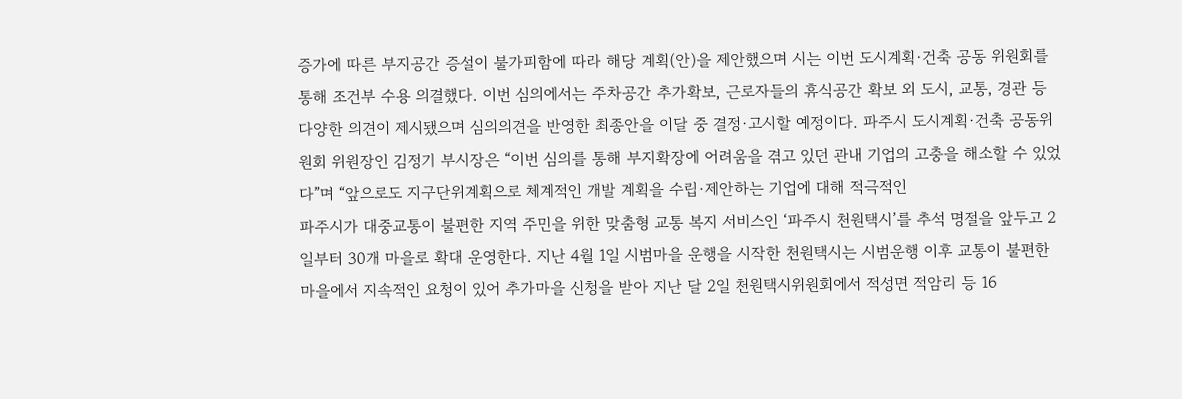증가에 따른 부지공간 증설이 불가피함에 따라 해당 계획(안)을 제안했으며 시는 이번 도시계획·건축 공동 위원회를 통해 조건부 수용 의결했다. 이번 심의에서는 주차공간 추가확보, 근로자들의 휴식공간 확보 외 도시, 교통, 경관 등 다양한 의견이 제시됐으며 심의의견을 반영한 최종안을 이달 중 결정·고시할 예정이다. 파주시 도시계획·건축 공동위원회 위원장인 김정기 부시장은 “이번 심의를 통해 부지확장에 어려움을 겪고 있던 관내 기업의 고충을 해소할 수 있었다”며 “앞으로도 지구단위계획으로 체계적인 개발 계획을 수립·제안하는 기업에 대해 적극적인
파주시가 대중교통이 불편한 지역 주민을 위한 맞춤형 교통 복지 서비스인 ‘파주시 천원택시’를 추석 명절을 앞두고 2일부터 30개 마을로 확대 운영한다. 지난 4월 1일 시범마을 운행을 시작한 천원택시는 시범운행 이후 교통이 불편한 마을에서 지속적인 요청이 있어 추가마을 신청을 받아 지난 달 2일 천원택시위원회에서 적성면 적암리 등 16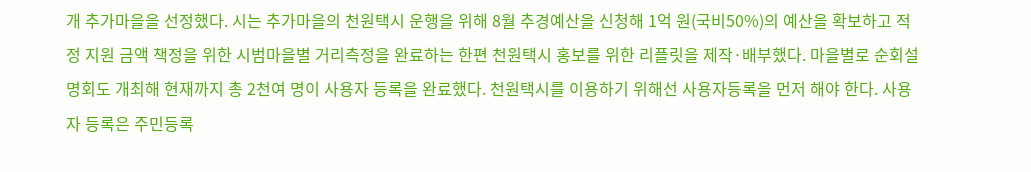개 추가마을을 선정했다. 시는 추가마을의 천원택시 운행을 위해 8월 추경예산을 신청해 1억 원(국비50%)의 예산을 확보하고 적정 지원 금액 책정을 위한 시범마을별 거리측정을 완료하는 한편 천원택시 홍보를 위한 리플릿을 제작·배부했다. 마을별로 순회설명회도 개최해 현재까지 총 2천여 명이 사용자 등록을 완료했다. 천원택시를 이용하기 위해선 사용자등록을 먼저 해야 한다. 사용자 등록은 주민등록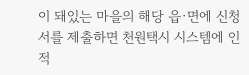이 돼있는 마을의 해당 읍·면에 신청서를 제출하면 천원택시 시스템에 인적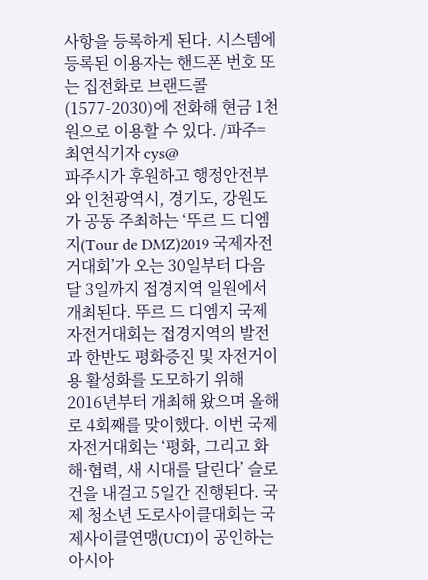사항을 등록하게 된다. 시스템에 등록된 이용자는 핸드폰 번호 또는 집전화로 브랜드콜(1577-2030)에 전화해 현금 1천 원으로 이용할 수 있다. /파주=최연식기자 cys@
파주시가 후원하고 행정안전부와 인천광역시, 경기도, 강원도가 공동 주최하는 ‘뚜르 드 디엠지(Tour de DMZ)2019 국제자전거대회’가 오는 30일부터 다음 달 3일까지 접경지역 일원에서 개최된다. 뚜르 드 디엠지 국제자전거대회는 접경지역의 발전과 한반도 평화증진 및 자전거이용 활성화를 도모하기 위해 2016년부터 개최해 왔으며 올해로 4회째를 맞이했다. 이번 국제자전거대회는 ‘평화, 그리고 화해·협력, 새 시대를 달린다’ 슬로건을 내걸고 5일간 진행된다. 국제 청소년 도로사이클대회는 국제사이클연맹(UCI)이 공인하는 아시아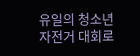유일의 청소년 자전거 대회로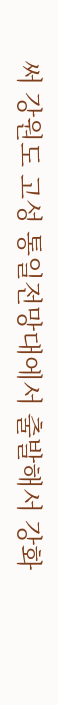써 강원도 고성 통일전망대에서 출발해서 강화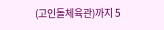(고인돌체육관)까지 5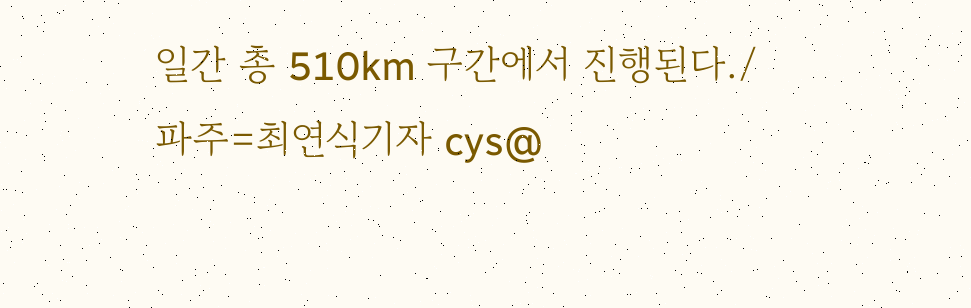일간 총 510km 구간에서 진행된다./파주=최연식기자 cys@